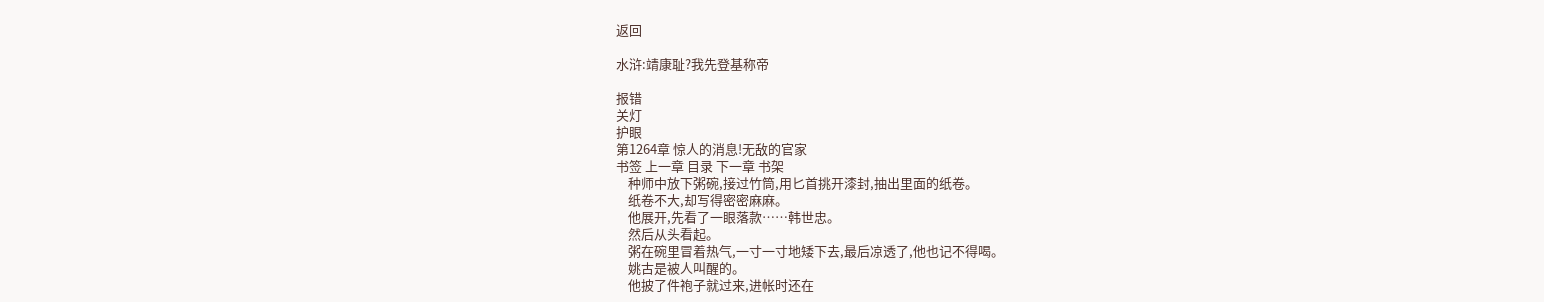返回

水浒:靖康耻?我先登基称帝

报错
关灯
护眼
第1264章 惊人的消息!无敌的官家
书签 上一章 目录 下一章 书架
    种师中放下粥碗,接过竹筒,用匕首挑开漆封,抽出里面的纸卷。
    纸卷不大,却写得密密麻麻。
    他展开,先看了一眼落款……韩世忠。
    然后从头看起。
    粥在碗里冒着热气,一寸一寸地矮下去,最后凉透了,他也记不得喝。
    姚古是被人叫醒的。
    他披了件袍子就过来,进帐时还在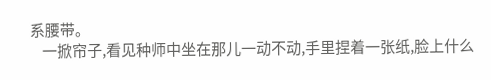系腰带。
    一掀帘子,看见种师中坐在那儿一动不动,手里捏着一张纸,脸上什么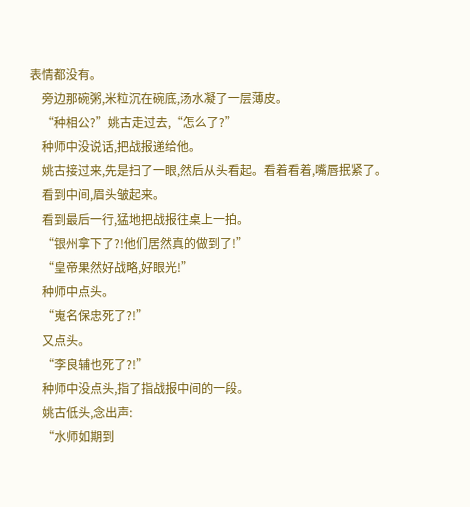表情都没有。
    旁边那碗粥,米粒沉在碗底,汤水凝了一层薄皮。
    “种相公?”姚古走过去,“怎么了?”
    种师中没说话,把战报递给他。
    姚古接过来,先是扫了一眼,然后从头看起。看着看着,嘴唇抿紧了。
    看到中间,眉头皱起来。
    看到最后一行,猛地把战报往桌上一拍。
    “银州拿下了?!他们居然真的做到了!”
    “皇帝果然好战略,好眼光!”
    种师中点头。
    “嵬名保忠死了?!”
    又点头。
    “李良辅也死了?!”
    种师中没点头,指了指战报中间的一段。
    姚古低头,念出声:
    “水师如期到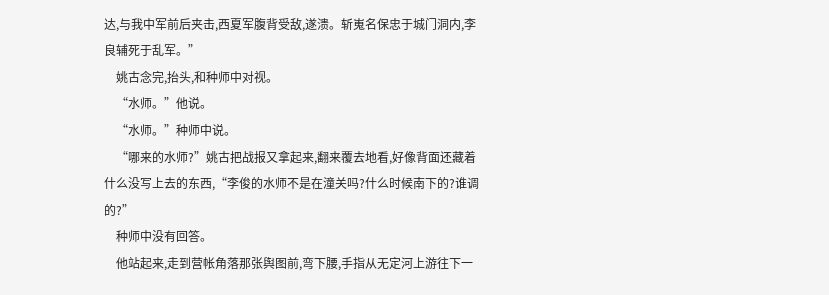达,与我中军前后夹击,西夏军腹背受敌,遂溃。斩嵬名保忠于城门洞内,李良辅死于乱军。”
    姚古念完,抬头,和种师中对视。
    “水师。”他说。
    “水师。”种师中说。
    “哪来的水师?”姚古把战报又拿起来,翻来覆去地看,好像背面还藏着什么没写上去的东西,“李俊的水师不是在潼关吗?什么时候南下的?谁调的?”
    种师中没有回答。
    他站起来,走到营帐角落那张舆图前,弯下腰,手指从无定河上游往下一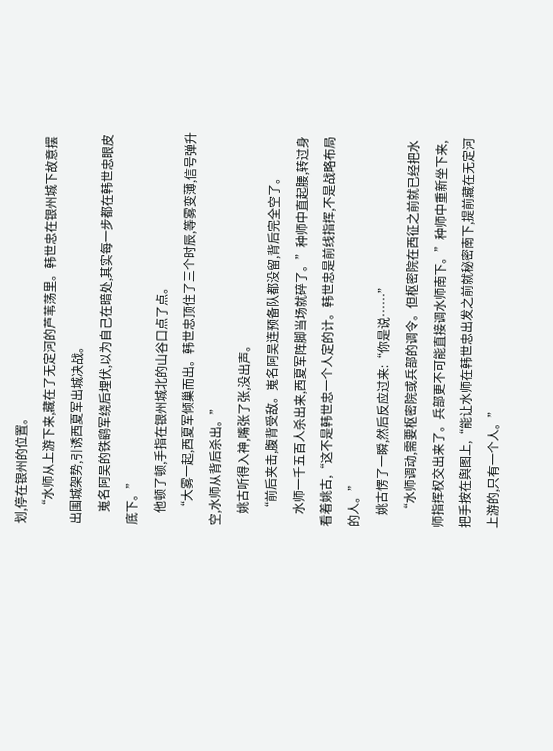划,停在银州的位置。
    “水师从上游下来,藏在了无定河的芦苇荡里。韩世忠在银州城下故意摆出围城架势,引诱西夏军出城决战。
    嵬名阿吴的铁鹞军绕后埋伏,以为自己在暗处,其实每一步都在韩世忠眼皮底下。”
    他顿了顿,手指在银州城北的山谷口点了点。
    “大雾一起,西夏军倾巢而出。韩世忠顶住了三个时辰,等雾变薄,信号弹升空,水师从背后杀出。”
    姚古听得入神,嘴张了张,没出声。
    “前后夹击,腹背受敌。嵬名阿吴连预备队都没留,背后完全空了。
    水师一千五百人杀出来,西夏军阵脚当场就碎了。”种师中直起腰,转过身看着姚古,“这不是韩世忠一个人定的计。韩世忠是前线指挥,不是战略布局的人。”
    姚古愣了一瞬,然后反应过来:“你是说……”
    “水师调动,需要枢密院或兵部的调令。但枢密院在西征之前就已经把水师指挥权交出来了。兵部更不可能直接调水师南下。”种师中重新坐下来,把手按在舆图上,“能让水师在韩世忠出发之前就秘密南下,提前藏在无定河上游的,只有一个人。”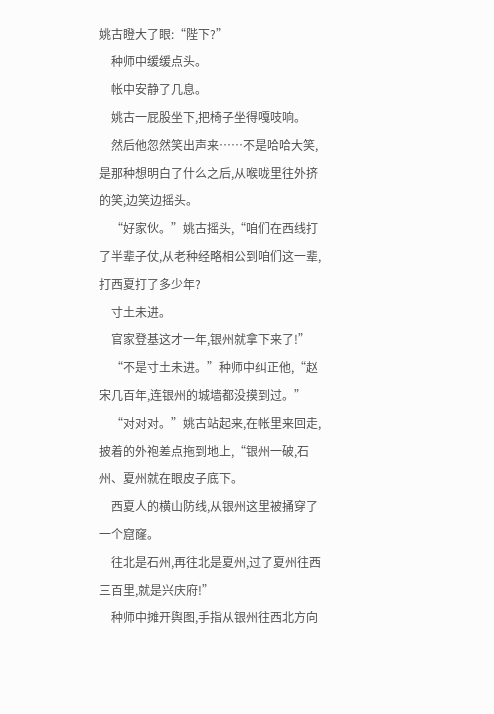姚古瞪大了眼:“陛下?”
    种师中缓缓点头。
    帐中安静了几息。
    姚古一屁股坐下,把椅子坐得嘎吱响。
    然后他忽然笑出声来……不是哈哈大笑,是那种想明白了什么之后,从喉咙里往外挤的笑,边笑边摇头。
    “好家伙。”姚古摇头,“咱们在西线打了半辈子仗,从老种经略相公到咱们这一辈,打西夏打了多少年?
    寸土未进。
    官家登基这才一年,银州就拿下来了!”
    “不是寸土未进。”种师中纠正他,“赵宋几百年,连银州的城墙都没摸到过。”
    “对对对。”姚古站起来,在帐里来回走,披着的外袍差点拖到地上,“银州一破,石州、夏州就在眼皮子底下。
    西夏人的横山防线,从银州这里被捅穿了一个窟窿。
    往北是石州,再往北是夏州,过了夏州往西三百里,就是兴庆府!”
    种师中摊开舆图,手指从银州往西北方向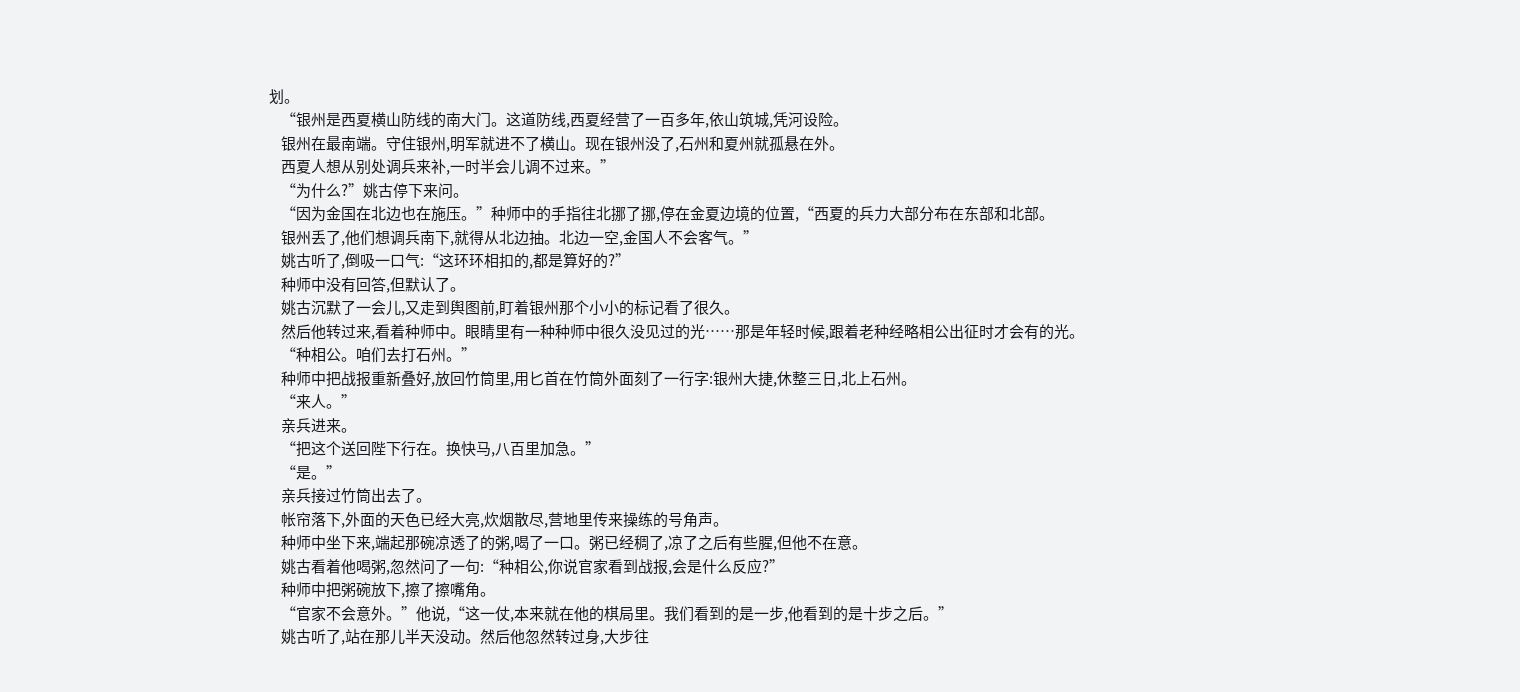划。
    “银州是西夏横山防线的南大门。这道防线,西夏经营了一百多年,依山筑城,凭河设险。
    银州在最南端。守住银州,明军就进不了横山。现在银州没了,石州和夏州就孤悬在外。
    西夏人想从别处调兵来补,一时半会儿调不过来。”
    “为什么?”姚古停下来问。
    “因为金国在北边也在施压。”种师中的手指往北挪了挪,停在金夏边境的位置,“西夏的兵力大部分布在东部和北部。
    银州丢了,他们想调兵南下,就得从北边抽。北边一空,金国人不会客气。”
    姚古听了,倒吸一口气:“这环环相扣的,都是算好的?”
    种师中没有回答,但默认了。
    姚古沉默了一会儿,又走到舆图前,盯着银州那个小小的标记看了很久。
    然后他转过来,看着种师中。眼睛里有一种种师中很久没见过的光……那是年轻时候,跟着老种经略相公出征时才会有的光。
    “种相公。咱们去打石州。”
    种师中把战报重新叠好,放回竹筒里,用匕首在竹筒外面刻了一行字:银州大捷,休整三日,北上石州。
    “来人。”
    亲兵进来。
    “把这个送回陛下行在。换快马,八百里加急。”
    “是。”
    亲兵接过竹筒出去了。
    帐帘落下,外面的天色已经大亮,炊烟散尽,营地里传来操练的号角声。
    种师中坐下来,端起那碗凉透了的粥,喝了一口。粥已经稠了,凉了之后有些腥,但他不在意。
    姚古看着他喝粥,忽然问了一句:“种相公,你说官家看到战报,会是什么反应?”
    种师中把粥碗放下,擦了擦嘴角。
    “官家不会意外。”他说,“这一仗,本来就在他的棋局里。我们看到的是一步,他看到的是十步之后。”
    姚古听了,站在那儿半天没动。然后他忽然转过身,大步往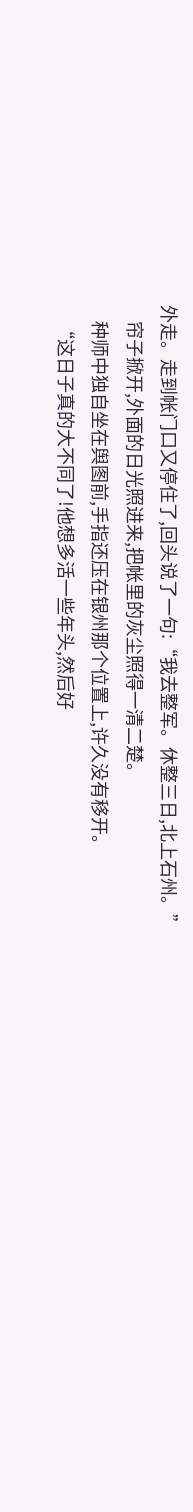外走。走到帐门口又停住了,回头说了一句:“我去整军。休整三日,北上石州。”
    帘子掀开,外面的日光照进来,把帐里的灰尘照得一清二楚。
    种师中独自坐在舆图前,手指还压在银州那个位置上,许久没有移开。
    “这日子真的大不同了!他想多活一些年头,然后好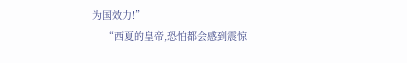为国效力!”
    “西夏的皇帝,恐怕都会感到震惊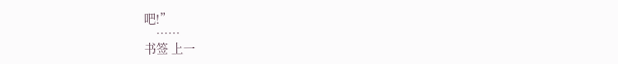吧!”
    ……
书签 上一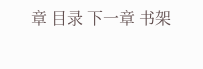章 目录 下一章 书架